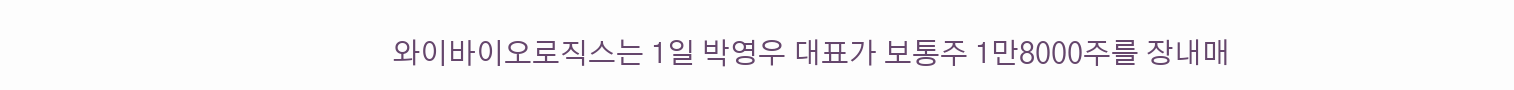와이바이오로직스는 1일 박영우 대표가 보통주 1만8000주를 장내매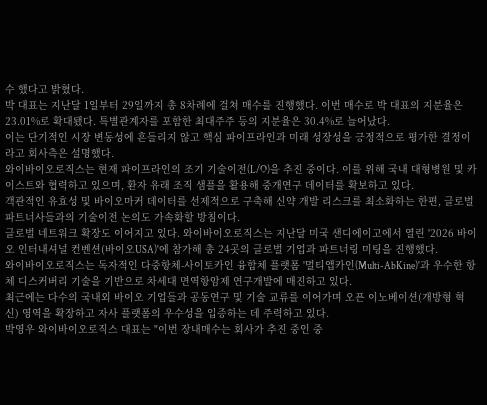수 했다고 밝혔다.
박 대표는 지난달 1일부터 29일까지 총 8차례에 걸쳐 매수를 진행했다. 이번 매수로 박 대표의 지분율은 23.01%로 확대됐다. 특별관계자를 포함한 최대주주 등의 지분율은 30.4%로 늘어났다.
이는 단기적인 시장 변동성에 흔들리지 않고 핵심 파이프라인과 미래 성장성을 긍정적으로 평가한 결정이라고 회사측은 설명했다.
와이바이오로직스는 현재 파이프라인의 조기 기술이전(L/O)을 추진 중이다. 이를 위해 국내 대형병원 및 카이스트와 협력하고 있으며, 환자 유래 조직 샘플을 활용해 중개연구 데이터를 확보하고 있다.
객관적인 유효성 및 바이오마커 데이터를 선제적으로 구축해 신약 개발 리스크를 최소화하는 한편, 글로벌 파트너사들과의 기술이전 논의도 가속화할 방침이다.
글로벌 네트워크 확장도 이어지고 있다. 와이바이오로직스는 지난달 미국 샌디에이고에서 열린 '2026 바이오 인터내셔널 컨벤션(바이오USA)'에 참가해 총 24곳의 글로벌 기업과 파트너링 미팅을 진행했다.
와이바이오로직스는 독자적인 다중항체-사이토카인 융합체 플랫폼 '멀티앱카인(Multi-AbKine)'과 우수한 항체 디스커버리 기술을 기반으로 차세대 면역항암제 연구개발에 매진하고 있다.
최근에는 다수의 국내외 바이오 기업들과 공동연구 및 기술 교류를 이어가며 오픈 이노베이션(개방형 혁신) 영역을 확장하고 자사 플랫폼의 우수성을 입증하는 데 주력하고 있다.
박영우 와이바이오로직스 대표는 "이번 장내매수는 회사가 추진 중인 중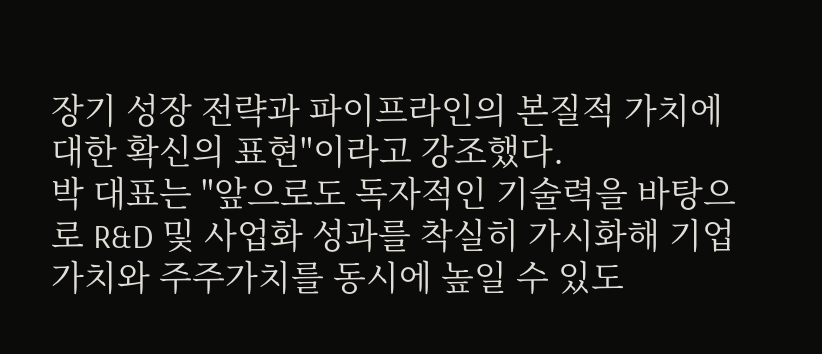장기 성장 전략과 파이프라인의 본질적 가치에 대한 확신의 표현"이라고 강조했다.
박 대표는 "앞으로도 독자적인 기술력을 바탕으로 R&D 및 사업화 성과를 착실히 가시화해 기업가치와 주주가치를 동시에 높일 수 있도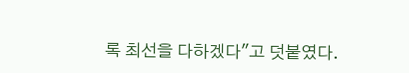록 최선을 다하겠다"고 덧붙였다.